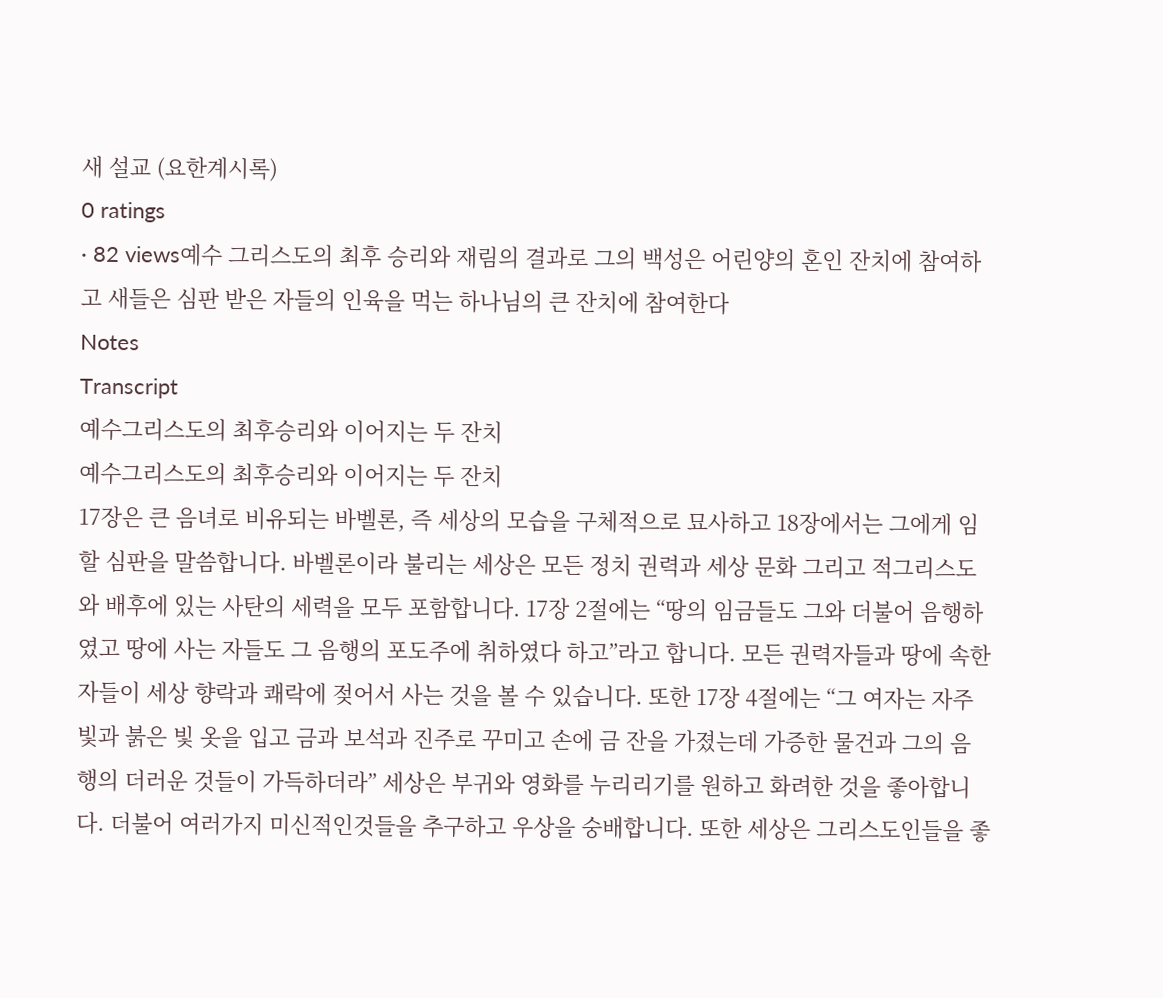새 설교 (요한계시록)
0 ratings
· 82 views예수 그리스도의 최후 승리와 재림의 결과로 그의 백성은 어린양의 혼인 잔치에 참여하고 새들은 심판 받은 자들의 인육을 먹는 하나님의 큰 잔치에 참여한다
Notes
Transcript
예수그리스도의 최후승리와 이어지는 두 잔치
예수그리스도의 최후승리와 이어지는 두 잔치
17장은 큰 음녀로 비유되는 바벨론, 즉 세상의 모습을 구체적으로 묘사하고 18장에서는 그에게 임할 심판을 말씀합니다. 바벨론이라 불리는 세상은 모든 정치 권력과 세상 문화 그리고 적그리스도와 배후에 있는 사탄의 세력을 모두 포함합니다. 17장 2절에는 “땅의 임금들도 그와 더불어 음행하였고 땅에 사는 자들도 그 음행의 포도주에 취하였다 하고”라고 합니다. 모든 권력자들과 땅에 속한 자들이 세상 향락과 쾌락에 젖어서 사는 것을 볼 수 있습니다. 또한 17장 4절에는 “그 여자는 자주 빛과 붉은 빛 옷을 입고 금과 보석과 진주로 꾸미고 손에 금 잔을 가졌는데 가증한 물건과 그의 음행의 더러운 것들이 가득하더라” 세상은 부귀와 영화를 누리리기를 원하고 화려한 것을 좋아합니다. 더불어 여러가지 미신적인것들을 추구하고 우상을 숭배합니다. 또한 세상은 그리스도인들을 좋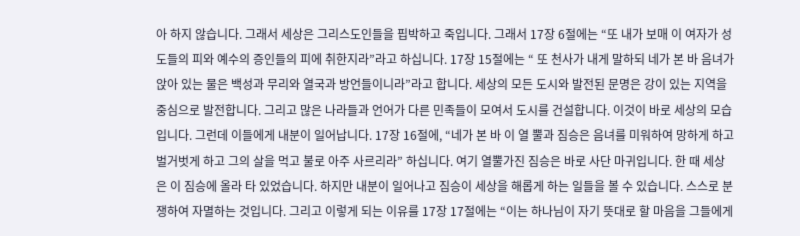아 하지 않습니다. 그래서 세상은 그리스도인들을 핍박하고 죽입니다. 그래서 17장 6절에는 “또 내가 보매 이 여자가 성도들의 피와 예수의 증인들의 피에 취한지라”라고 하십니다. 17장 15절에는 “ 또 천사가 내게 말하되 네가 본 바 음녀가 앉아 있는 물은 백성과 무리와 열국과 방언들이니라”라고 합니다. 세상의 모든 도시와 발전된 문명은 강이 있는 지역을 중심으로 발전합니다. 그리고 많은 나라들과 언어가 다른 민족들이 모여서 도시를 건설합니다. 이것이 바로 세상의 모습입니다. 그런데 이들에게 내분이 일어납니다. 17장 16절에, “네가 본 바 이 열 뿔과 짐승은 음녀를 미워하여 망하게 하고 벌거벗게 하고 그의 살을 먹고 불로 아주 사르리라” 하십니다. 여기 열뿔가진 짐승은 바로 사단 마귀입니다. 한 때 세상은 이 짐승에 올라 타 있었습니다. 하지만 내분이 일어나고 짐승이 세상을 해롭게 하는 일들을 볼 수 있습니다. 스스로 분쟁하여 자멸하는 것입니다. 그리고 이렇게 되는 이유를 17장 17절에는 “이는 하나님이 자기 뜻대로 할 마음을 그들에게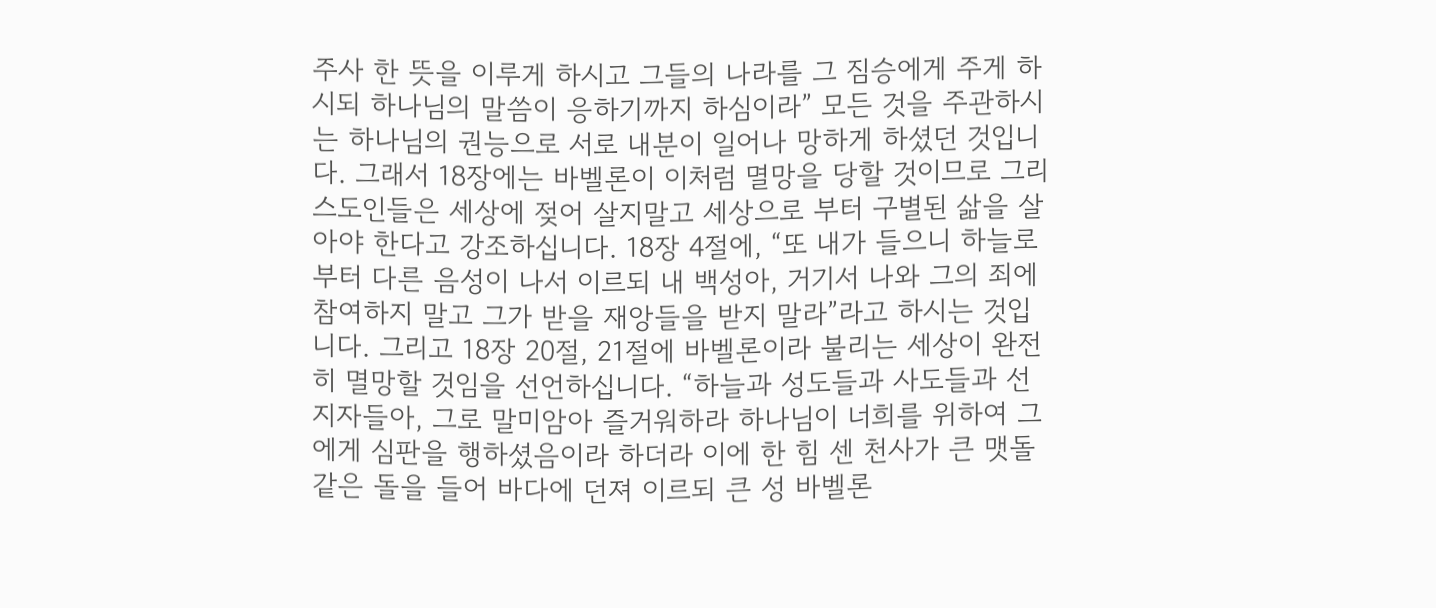주사 한 뜻을 이루게 하시고 그들의 나라를 그 짐승에게 주게 하시되 하나님의 말씀이 응하기까지 하심이라” 모든 것을 주관하시는 하나님의 권능으로 서로 내분이 일어나 망하게 하셨던 것입니다. 그래서 18장에는 바벨론이 이처럼 멸망을 당할 것이므로 그리스도인들은 세상에 젖어 살지말고 세상으로 부터 구별된 삶을 살아야 한다고 강조하십니다. 18장 4절에, “또 내가 들으니 하늘로부터 다른 음성이 나서 이르되 내 백성아, 거기서 나와 그의 죄에 참여하지 말고 그가 받을 재앙들을 받지 말라”라고 하시는 것입니다. 그리고 18장 20절, 21절에 바벨론이라 불리는 세상이 완전히 멸망할 것임을 선언하십니다. “하늘과 성도들과 사도들과 선지자들아, 그로 말미암아 즐거워하라 하나님이 너희를 위하여 그에게 심판을 행하셨음이라 하더라 이에 한 힘 센 천사가 큰 맷돌 같은 돌을 들어 바다에 던져 이르되 큰 성 바벨론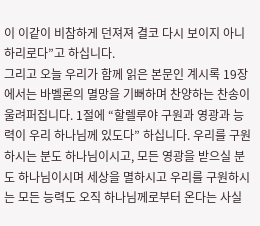이 이같이 비참하게 던져져 결코 다시 보이지 아니하리로다”고 하십니다.
그리고 오늘 우리가 함께 읽은 본문인 계시록 19장에서는 바벨론의 멸망을 기뻐하며 찬양하는 찬송이 울려퍼집니다. 1절에 “할렐루야 구원과 영광과 능력이 우리 하나님께 있도다” 하십니다. 우리를 구원하시는 분도 하나님이시고, 모든 영광을 받으실 분도 하나님이시며 세상을 멸하시고 우리를 구원하시는 모든 능력도 오직 하나님께로부터 온다는 사실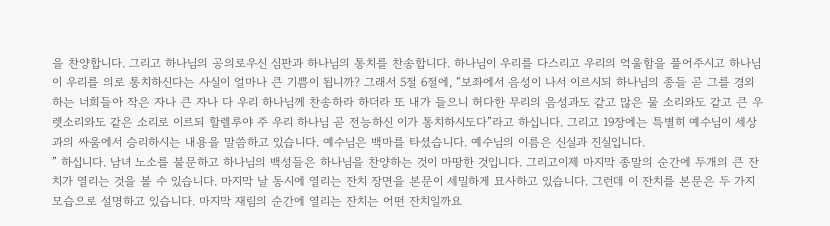을 찬양합니다. 그리고 하나님의 공의로우신 심판과 하나님의 통치를 찬송합니다. 하나님이 우리를 다스리고 우리의 억울함을 풀어주시고 하나님이 우리를 의로 통치하신다는 사실이 얼마나 큰 기쁨이 됩니까? 그래서 5절 6절에, “보좌에서 음성이 나서 이르시되 하나님의 종들 곧 그를 경외하는 너희들아 작은 자나 큰 자나 다 우리 하나님께 찬송하라 하더라 또 내가 들으니 허다한 무리의 음성과도 같고 많은 물 소리와도 같고 큰 우렛소리와도 같은 소리로 이르되 할렐루야 주 우리 하나님 곧 전능하신 이가 통치하시도다”라고 하십니다. 그리고 19장에는 특별히 예수님이 세상과의 싸움에서 승리하시는 내용을 말씀하고 있습니다. 예수님은 백마를 타셨습니다. 예수님의 이름은 신실과 진실입니다.
” 하십니다. 남녀 노소를 불문하고 하나님의 백성들은 하나님을 찬양하는 것이 마땅한 것입니다. 그리고이제 마지막 종말의 순간에 두개의 큰 잔치가 열리는 것을 볼 수 있습니다. 마지막 날 동시에 열리는 잔치 장면을 본문이 세밀하게 묘사하고 있습니다. 그런데 이 잔치를 본문은 두 가지 모습으로 설명하고 있습니다. 마지막 재림의 순간에 열리는 잔치는 어떤 잔치일까요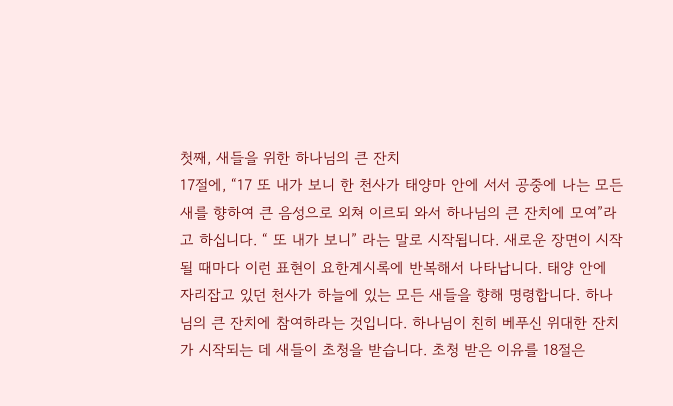첫째, 새들을 위한 하나님의 큰 잔치
17절에, “17 또 내가 보니 한 천사가 태양마 안에 서서 공중에 나는 모든 새를 향하여 큰 음성으로 외쳐 이르되 와서 하나님의 큰 잔치에 모여”라고 하십니다. “ 또 내가 보니” 라는 말로 시작됩니다. 새로운 장면이 시작될 때마다 이런 표현이 요한계시록에 반복해서 나타납니다. 태양 안에 자리잡고 있던 천사가 하늘에 있는 모든 새들을 향해 명령합니다. 하나님의 큰 잔치에 참여하라는 것입니다. 하나님이 친히 베푸신 위대한 잔치가 시작되는 데 새들이 초청을 받습니다. 초청 받은 이유를 18절은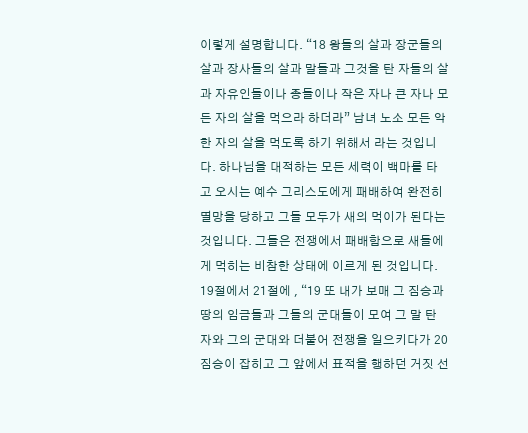이렇게 설명합니다. “18 왕들의 살과 장군들의 살과 장사들의 살과 말들과 그것을 탄 자들의 살과 자유인들이나 종들이나 작은 자나 큰 자나 모든 자의 살을 먹으라 하더라” 남녀 노소 모든 악한 자의 살을 먹도록 하기 위해서 라는 것입니다. 하나님을 대적하는 모든 세력이 백마를 타고 오시는 예수 그리스도에게 패배하여 완전히 멸망을 당하고 그들 모두가 새의 먹이가 된다는 것입니다. 그들은 전쟁에서 패배함으로 새들에게 먹히는 비참한 상태에 이르게 된 것입니다. 19절에서 21절에 , “19 또 내가 보매 그 짐승과 땅의 임금들과 그들의 군대들이 모여 그 말 탄 자와 그의 군대와 더불어 전쟁을 일으키다가 20 짐승이 잡히고 그 앞에서 표적을 행하던 거짓 선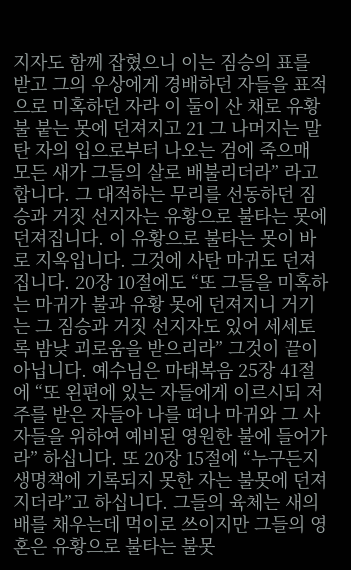지자도 함께 잡혔으니 이는 짐승의 표를 받고 그의 우상에게 경배하던 자들을 표적으로 미혹하던 자라 이 둘이 산 채로 유황불 붙는 못에 던져지고 21 그 나머지는 말 탄 자의 입으로부터 나오는 검에 죽으매 모든 새가 그들의 살로 배불리더라” 라고 합니다. 그 대적하는 무리를 선동하던 짐승과 거짓 선지자는 유황으로 불타는 못에 던져집니다. 이 유황으로 불타는 못이 바로 지옥입니다. 그것에 사탄 마귀도 던져집니다. 20장 10절에도 “또 그들을 미혹하는 마귀가 불과 유황 못에 던져지니 거기는 그 짐승과 거짓 선지자도 있어 세세토록 밤낮 괴로움을 받으리라” 그것이 끝이 아닙니다. 예수님은 마태복음 25장 41절에 “또 왼편에 있는 자들에게 이르시되 저주를 받은 자들아 나를 떠나 마귀와 그 사자들을 위하여 예비된 영원한 불에 들어가라” 하십니다. 또 20장 15절에 “누구든지 생명책에 기록되지 못한 자는 불못에 던져지더라”고 하십니다. 그들의 육체는 새의 배를 채우는데 먹이로 쓰이지만 그들의 영혼은 유황으로 불타는 불못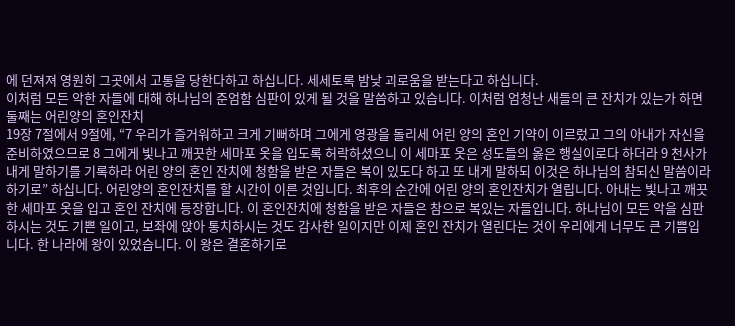에 던져져 영원히 그곳에서 고통을 당한다하고 하십니다. 세세토록 밤낮 괴로움을 받는다고 하십니다.
이처럼 모든 악한 자들에 대해 하나님의 준엄함 심판이 있게 될 것을 말씀하고 있습니다. 이처럼 엄청난 새들의 큰 잔치가 있는가 하면
둘째는 어린양의 혼인잔치
19장 7절에서 9절에, “7 우리가 즐거워하고 크게 기뻐하며 그에게 영광을 돌리세 어린 양의 혼인 기약이 이르렀고 그의 아내가 자신을 준비하였으므로 8 그에게 빛나고 깨끗한 세마포 옷을 입도록 허락하셨으니 이 세마포 옷은 성도들의 옳은 행실이로다 하더라 9 천사가 내게 말하기를 기록하라 어린 양의 혼인 잔치에 청함을 받은 자들은 복이 있도다 하고 또 내게 말하되 이것은 하나님의 참되신 말씀이라 하기로” 하십니다. 어린양의 혼인잔치를 할 시간이 이른 것입니다. 최후의 순간에 어린 양의 혼인잔치가 열립니다. 아내는 빛나고 깨끗한 세마포 옷을 입고 혼인 잔치에 등장합니다. 이 혼인잔치에 청함을 받은 자들은 참으로 복있는 자들입니다. 하나님이 모든 악을 심판하시는 것도 기쁜 일이고, 보좌에 앉아 통치하시는 것도 감사한 일이지만 이제 혼인 잔치가 열린다는 것이 우리에게 너무도 큰 기쁨입니다. 한 나라에 왕이 있었습니다. 이 왕은 결혼하기로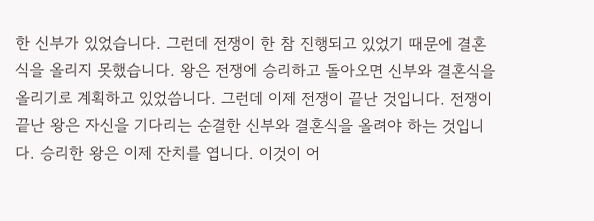한 신부가 있었습니다. 그런데 전쟁이 한 참 진행되고 있었기 때문에 결혼식을 올리지 못했습니다. 왕은 전쟁에 승리하고 돌아오면 신부와 결혼식을 올리기로 계획하고 있었씁니다. 그런데 이제 전쟁이 끝난 것입니다. 전쟁이 끝난 왕은 자신을 기다리는 순결한 신부와 결혼식을 올려야 하는 것입니다. 승리한 왕은 이제 잔치를 엽니다. 이것이 어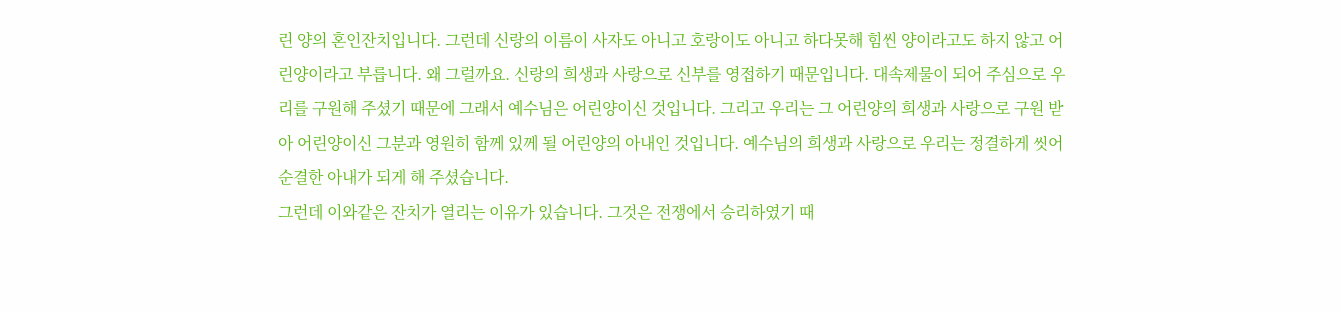린 양의 혼인잔치입니다. 그런데 신랑의 이름이 사자도 아니고 호랑이도 아니고 하다못해 힘씬 양이라고도 하지 않고 어린양이라고 부릅니다. 왜 그럴까요. 신랑의 희생과 사랑으로 신부를 영접하기 때문입니다. 대속제물이 되어 주심으로 우리를 구원해 주셨기 때문에 그래서 예수님은 어린양이신 것입니다. 그리고 우리는 그 어린양의 희생과 사랑으로 구원 받아 어린양이신 그분과 영원히 함께 있께 될 어린양의 아내인 것입니다. 예수님의 희생과 사랑으로 우리는 정결하게 씻어 순결한 아내가 되게 해 주셨습니다.
그런데 이와같은 잔치가 열리는 이유가 있습니다. 그것은 전쟁에서 승리하였기 때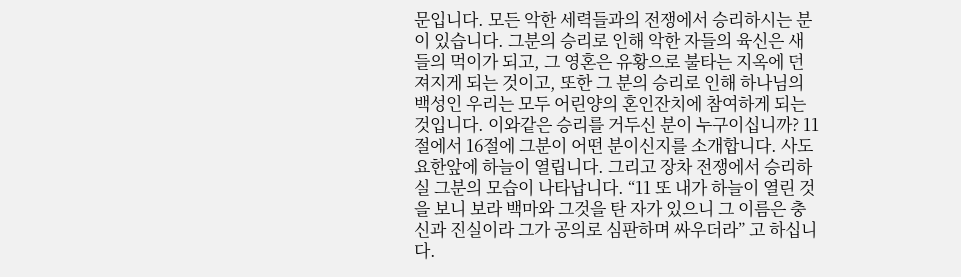문입니다. 모든 악한 세력들과의 전쟁에서 승리하시는 분이 있습니다. 그분의 승리로 인해 악한 자들의 육신은 새들의 먹이가 되고, 그 영혼은 유황으로 불타는 지옥에 던져지게 되는 것이고, 또한 그 분의 승리로 인해 하나님의 백성인 우리는 모두 어린양의 혼인잔치에 참여하게 되는 것입니다. 이와같은 승리를 거두신 분이 누구이십니까? 11절에서 16절에 그분이 어떤 분이신지를 소개합니다. 사도 요한앞에 하늘이 열립니다. 그리고 장차 전쟁에서 승리하실 그분의 모습이 나타납니다. “11 또 내가 하늘이 열린 것을 보니 보라 백마와 그것을 탄 자가 있으니 그 이름은 충신과 진실이라 그가 공의로 심판하며 싸우더라” 고 하십니다.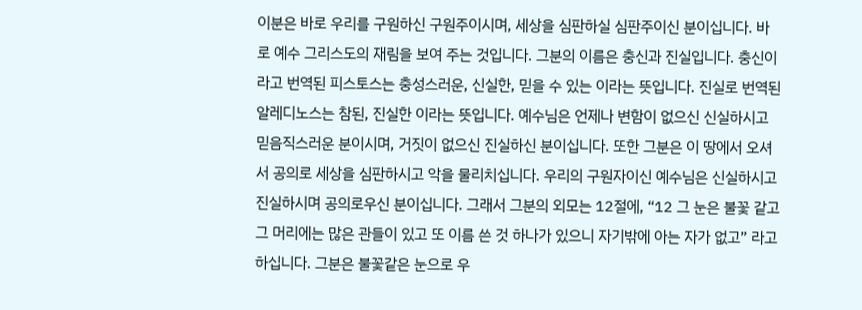이분은 바로 우리를 구원하신 구원주이시며, 세상을 심판하실 심판주이신 분이십니다. 바로 예수 그리스도의 재림을 보여 주는 것입니다. 그분의 이름은 충신과 진실입니다. 충신이라고 번역된 피스토스는 충성스러운, 신실한, 믿을 수 있는 이라는 뜻입니다. 진실로 번역된 알레디노스는 참된, 진실한 이라는 뜻입니다. 예수님은 언제나 변함이 없으신 신실하시고 믿음직스러운 분이시며, 거짓이 없으신 진실하신 분이십니다. 또한 그분은 이 땅에서 오셔서 공의로 세상을 심판하시고 악을 물리치십니다. 우리의 구원자이신 예수님은 신실하시고 진실하시며 공의로우신 분이십니다. 그래서 그분의 외모는 12절에, “12 그 눈은 불꽃 같고 그 머리에는 많은 관들이 있고 또 이름 쓴 것 하나가 있으니 자기밖에 아는 자가 없고” 라고 하십니다. 그분은 불꽃같은 눈으로 우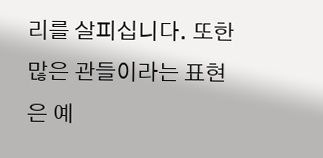리를 살피십니다. 또한 많은 관들이라는 표현은 예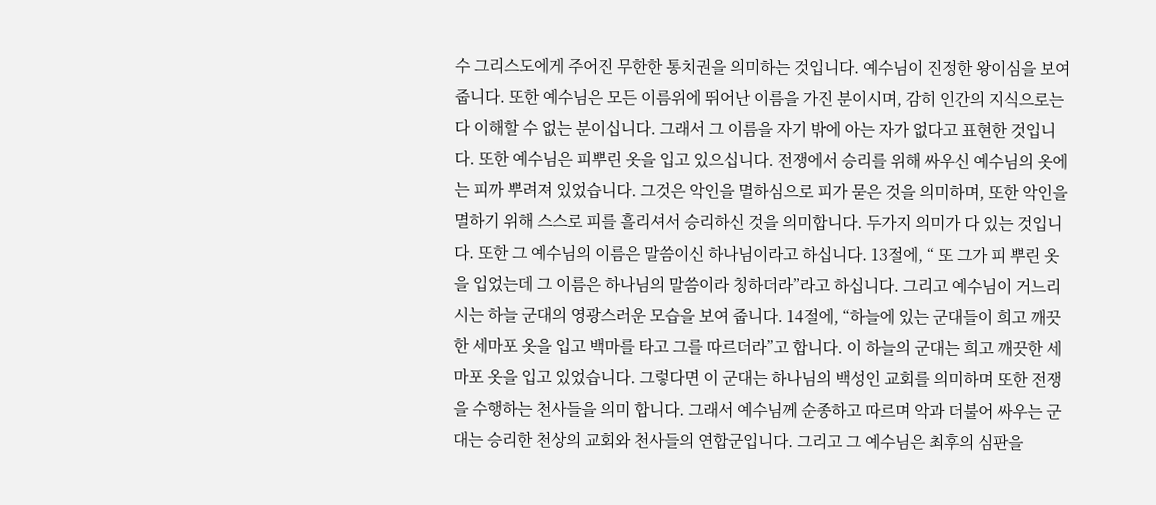수 그리스도에게 주어진 무한한 통치권을 의미하는 것입니다. 예수님이 진정한 왕이심을 보여줍니다. 또한 예수님은 모든 이름위에 뛰어난 이름을 가진 분이시며, 감히 인간의 지식으로는 다 이해할 수 없는 분이십니다. 그래서 그 이름을 자기 밖에 아는 자가 없다고 표현한 것입니다. 또한 예수님은 피뿌린 옷을 입고 있으십니다. 전쟁에서 승리를 위해 싸우신 예수님의 옷에는 피까 뿌려져 있었습니다. 그것은 악인을 멸하심으로 피가 묻은 것을 의미하며, 또한 악인을 멸하기 위해 스스로 피를 흘리셔서 승리하신 것을 의미합니다. 두가지 의미가 다 있는 것입니다. 또한 그 예수님의 이름은 말씀이신 하나님이라고 하십니다. 13절에, “ 또 그가 피 뿌린 옷을 입었는데 그 이름은 하나님의 말씀이라 칭하더라”라고 하십니다. 그리고 예수님이 거느리시는 하늘 군대의 영광스러운 모습을 보여 줍니다. 14절에, “하늘에 있는 군대들이 희고 깨끗한 세마포 옷을 입고 백마를 타고 그를 따르더라”고 합니다. 이 하늘의 군대는 희고 깨끗한 세마포 옷을 입고 있었습니다. 그렇다면 이 군대는 하나님의 백성인 교회를 의미하며 또한 전쟁을 수행하는 천사들을 의미 합니다. 그래서 예수님께 순종하고 따르며 악과 더불어 싸우는 군대는 승리한 천상의 교회와 천사들의 연합군입니다. 그리고 그 예수님은 최후의 심판을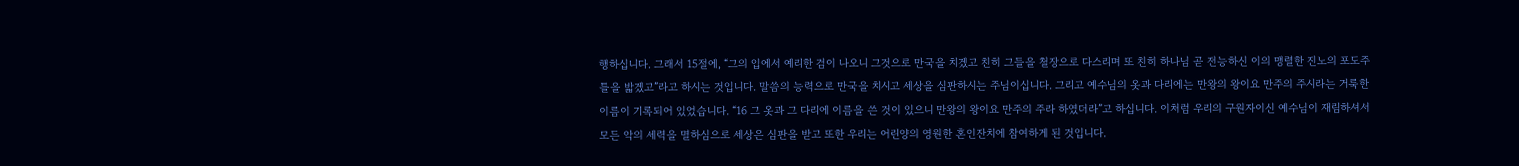행하십니다. 그래서 15절에, “그의 입에서 예리한 검이 나오니 그것으로 만국을 치겠고 친히 그들을 철장으로 다스리며 또 친히 하나님 곧 전능하신 이의 맹렬한 진노의 포도주 틀을 밟겠고”라고 하시는 것입니다. 말씀의 능력으로 만국을 치시고 세상을 심판하시는 주님이십니다. 그리고 예수님의 옷과 다리에는 만왕의 왕이요 만주의 주시라는 거룩한 이름이 기록되어 있었습니다. “16 그 옷과 그 다리에 이름을 쓴 것이 있으니 만왕의 왕이요 만주의 주라 하였더라”고 하십니다. 이처럼 우리의 구원자이신 예수님이 재림하셔서 모든 악의 세력을 멸하심으로 세상은 심판을 받고 또한 우리는 어린양의 영원한 혼인잔치에 참여하게 된 것입니다.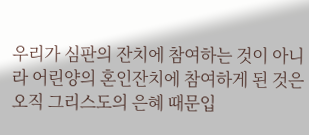우리가 심판의 잔치에 참여하는 것이 아니라 어린양의 혼인잔치에 참여하게 된 것은 오직 그리스도의 은혜 때문입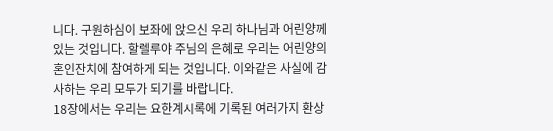니다. 구원하심이 보좌에 앉으신 우리 하나님과 어린양께 있는 것입니다. 할렐루야 주님의 은혜로 우리는 어린양의 혼인잔치에 참여하게 되는 것입니다. 이와같은 사실에 감사하는 우리 모두가 되기를 바랍니다.
18장에서는 우리는 요한계시록에 기록된 여러가지 환상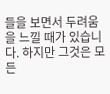들을 보면서 두려움을 느낄 때가 있습니다. 하지만 그것은 모든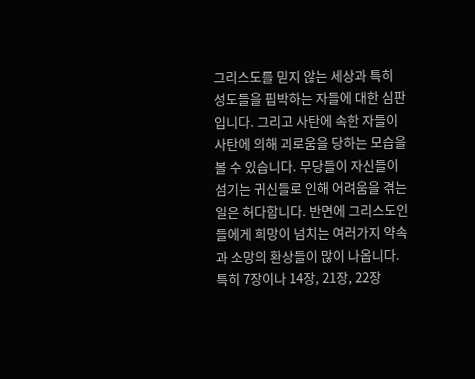그리스도를 믿지 않는 세상과 특히 성도들을 핍박하는 자들에 대한 심판입니다. 그리고 사탄에 속한 자들이 사탄에 의해 괴로움을 당하는 모습을 볼 수 있습니다. 무당들이 자신들이 섬기는 귀신들로 인해 어려움을 겪는 일은 허다합니다. 반면에 그리스도인들에게 희망이 넘치는 여러가지 약속과 소망의 환상들이 많이 나옵니다. 특히 7장이나 14장, 21장, 22장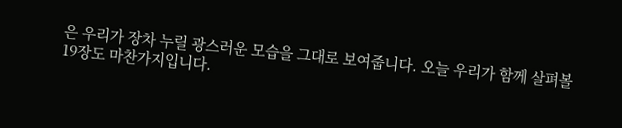은 우리가 장차 누릴 광스러운 모습을 그대로 보여줍니다. 오늘 우리가 함께 살펴볼 19장도 마찬가지입니다.